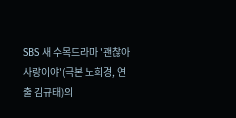SBS 새 수목드라마 '괜찮아 사랑이야'(극본 노희경, 연출 김규태)의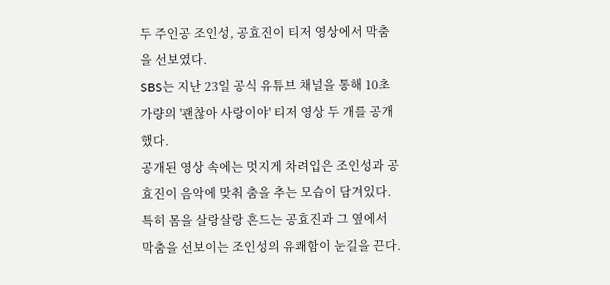두 주인공 조인성, 공효진이 티저 영상에서 막춤을 선보였다.
SBS는 지난 23일 공식 유튜브 채널을 통해 10초 가량의 '괜찮아 사랑이야' 티저 영상 두 개를 공개했다.
공개된 영상 속에는 멋지게 차려입은 조인성과 공효진이 음악에 맞춰 춤을 추는 모습이 담겨있다. 특히 몸을 살랑살랑 흔드는 공효진과 그 옆에서 막춤을 선보이는 조인성의 유쾌함이 눈길을 끈다.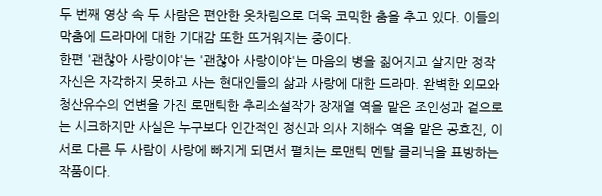두 번째 영상 속 두 사람은 편안한 옷차림으로 더욱 코믹한 춤을 추고 있다. 이들의 막춤에 드라마에 대한 기대감 또한 뜨거워지는 중이다.
한편 '괜찮아 사랑이야'는 '괜찮아 사랑이야'는 마음의 병을 짊어지고 살지만 정작 자신은 자각하지 못하고 사는 현대인들의 삶과 사랑에 대한 드라마. 완벽한 외모와 청산유수의 언변을 가진 로맨틱한 추리소설작가 장재열 역을 맡은 조인성과 겉으로는 시크하지만 사실은 누구보다 인간적인 정신과 의사 지해수 역을 맡은 공효진, 이 서로 다른 두 사람이 사랑에 빠지게 되면서 펼치는 로맨틱 멘탈 클리닉을 표방하는 작품이다.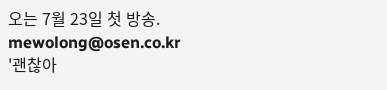오는 7월 23일 첫 방송.
mewolong@osen.co.kr
'괜찮아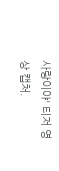사랑이야' 티저 영상 캡처.